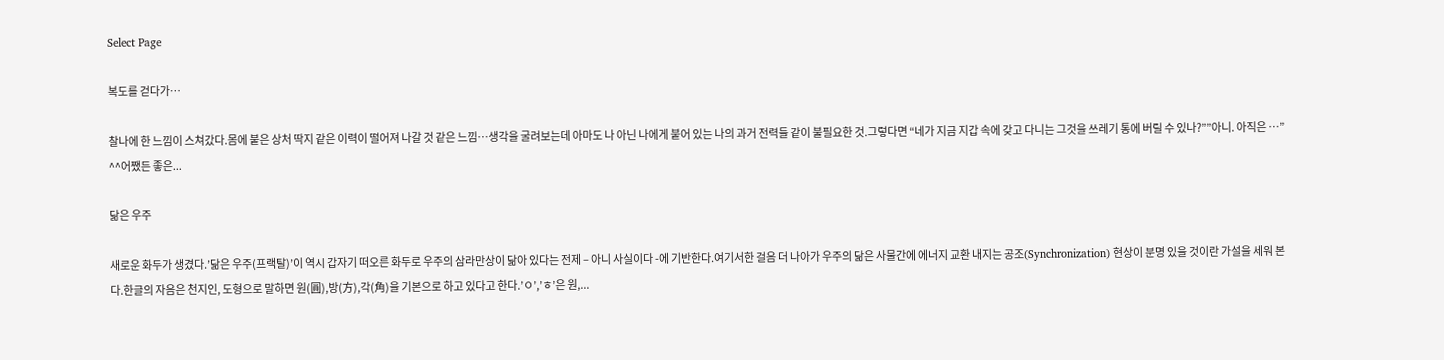Select Page

복도를 걷다가…

찰나에 한 느낌이 스쳐갔다.몸에 붙은 상처 딱지 같은 이력이 떨어져 나갈 것 같은 느낌…생각을 굴려보는데 아마도 나 아닌 나에게 붙어 있는 나의 과거 전력들 같이 불필요한 것.그렇다면 “네가 지금 지갑 속에 갖고 다니는 그것을 쓰레기 통에 버릴 수 있나?””아니. 아직은 …” ^^어쨌든 좋은...

닮은 우주

새로운 화두가 생겼다.’닮은 우주(프랙탈)’이 역시 갑자기 떠오른 화두로 우주의 삼라만상이 닮아 있다는 전제 – 아니 사실이다 -에 기반한다.여기서한 걸음 더 나아가 우주의 닮은 사물간에 에너지 교환 내지는 공조(Synchronization) 현상이 분명 있을 것이란 가설을 세워 본다.한글의 자음은 천지인, 도형으로 말하면 원(圓),방(方),각(角)을 기본으로 하고 있다고 한다.’ㅇ’,’ㅎ’은 원,...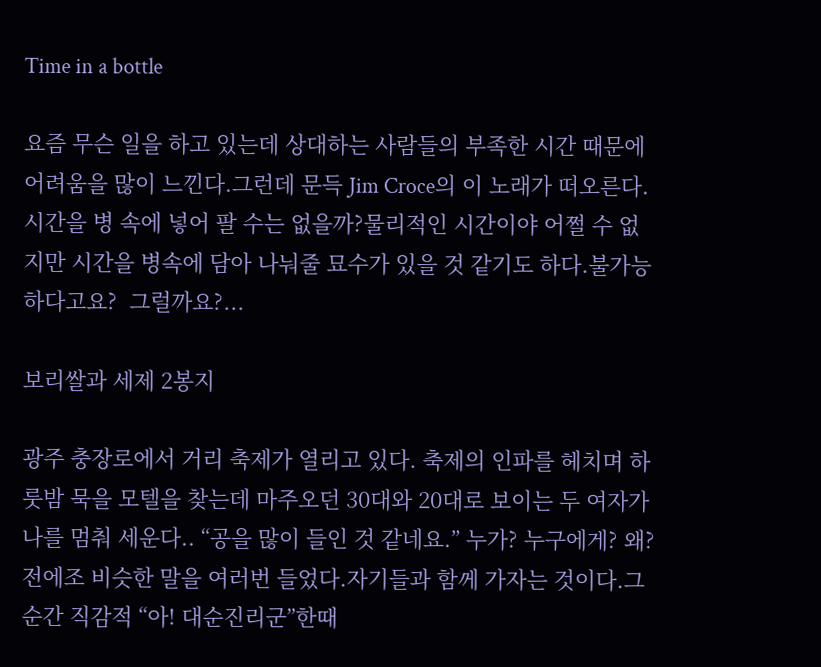Time in a bottle

요즘 무슨 일을 하고 있는데 상대하는 사람들의 부족한 시간 때문에 어려움을 많이 느낀다.그런데 문득 Jim Croce의 이 노래가 떠오른다.시간을 병 속에 넣어 팔 수는 없을까?물리적인 시간이야 어쩔 수 없지만 시간을 병속에 담아 나눠줄 묘수가 있을 것 같기도 하다.불가능하다고요?  그럴까요?...

보리쌀과 세제 2봉지

광주 충장로에서 거리 축제가 열리고 있다. 축제의 인파를 헤치며 하룻밤 묵을 모텔을 찾는데 마주오던 30대와 20대로 보이는 두 여자가 나를 멈춰 세운다.. “공을 많이 들인 것 같네요.” 누가? 누구에게? 왜?전에조 비슷한 말을 여러번 들었다.자기들과 함께 가자는 것이다.그 순간 직감적 “아! 대순진리군”한때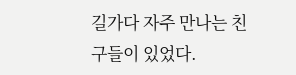길가다 자주 만나는 친구들이 있었다.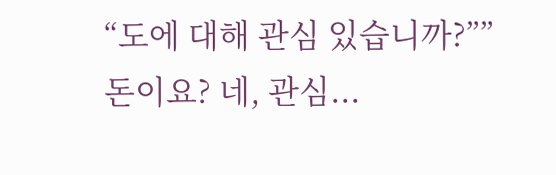“도에 대해 관심 있습니까?””돈이요? 네, 관심...